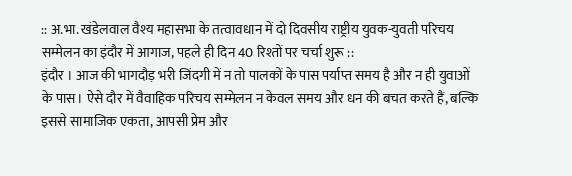:: अ.भा. खंडेलवाल वैश्य महासभा के तत्वावधान में दो दिवसीय राष्ट्रीय युवक-युवती परिचय सम्मेलन का इंदौर में आगाज, पहले ही दिन 40 रिश्तों पर चर्चा शुरू ::
इंदौर । आज की भागदौड़ भरी जिंदगी में न तो पालकों के पास पर्याप्त समय है और न ही युवाओं के पास। ऐसे दौर में वैवाहिक परिचय सम्मेलन न केवल समय और धन की बचत करते हैं, बल्कि इससे सामाजिक एकता, आपसी प्रेम और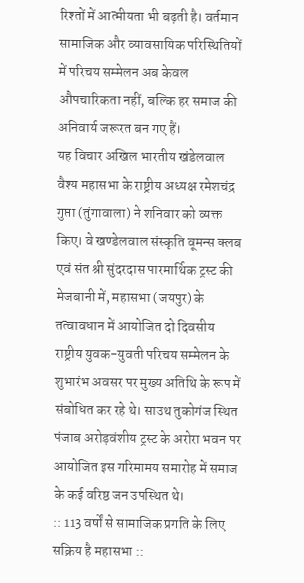रिश्तों में आत्मीयता भी बढ़ती है। वर्तमान सामाजिक और व्यावसायिक परिस्थितियों में परिचय सम्मेलन अब केवल औपचारिकता नहीं, बल्कि हर समाज की अनिवार्य जरूरत बन गए हैं।
यह विचार अखिल भारतीय खंडेलवाल वैश्य महासभा के राष्ट्रीय अध्यक्ष रमेशचंद्र गुप्ता (तुंगावाला) ने शनिवार को व्यक्त किए। वे खण्डेलवाल संस्कृति वूमन्स क्लब एवं संत श्री सुंदरदास पारमार्थिक ट्रस्ट की मेजबानी में, महासभा (जयपुर) के तत्वावधान में आयोजित दो दिवसीय राष्ट्रीय युवक-युवती परिचय सम्मेलन के शुभारंभ अवसर पर मुख्य अतिथि के रूप में संबोधित कर रहे थे। साउथ तुकोगंज स्थित पंजाब अरोड़वंशीय ट्रस्ट के अरोरा भवन पर आयोजित इस गरिमामय समारोह में समाज के कई वरिष्ठ जन उपस्थित थे।
:: 113 वर्षों से सामाजिक प्रगति के लिए सक्रिय है महासभा ::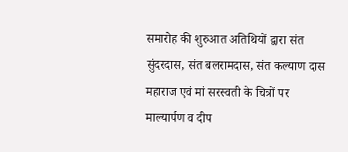समारोह की शुरुआत अतिथियों द्वारा संत सुंदरदास, संत बलरामदास, संत कल्याण दास महाराज एवं मां सरस्वती के चित्रों पर माल्यार्पण व दीप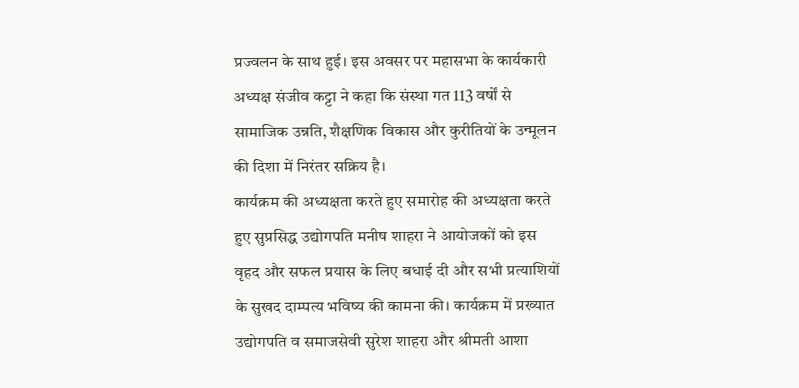प्रज्वलन के साथ हुई। इस अवसर पर महासभा के कार्यकारी अध्यक्ष संजीव कट्टा ने कहा कि संस्था गत 113 वर्षों से सामाजिक उन्नति, शैक्षणिक विकास और कुरीतियों के उन्मूलन की दिशा में निरंतर सक्रिय है।
कार्यक्रम की अध्यक्षता करते हुए समारोह की अध्यक्षता करते हुए सुप्रसिद्ध उद्योगपति मनीष शाहरा ने आयोजकों को इस वृहद और सफल प्रयास के लिए बधाई दी और सभी प्रत्याशियों के सुखद दाम्पत्य भविष्य की कामना की। कार्यक्रम में प्रख्यात उद्योगपति व समाजसेवी सुरेश शाहरा और श्रीमती आशा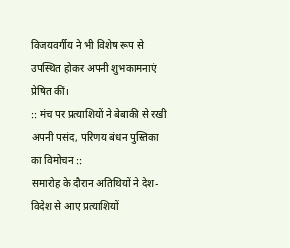विजयवर्गीय ने भी विशेष रूप से उपस्थित होकर अपनी शुभकामनाएं प्रेषित कीं।
:: मंच पर प्रत्याशियों ने बेबाकी से रखी अपनी पसंद, परिणय बंधन पुस्तिका का विमोचन ::
समारोह के दौरान अतिथियों ने देश-विदेश से आए प्रत्याशियों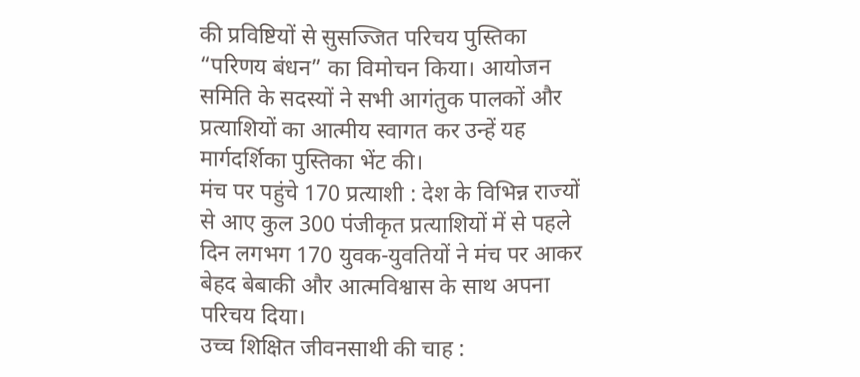की प्रविष्टियों से सुसज्जित परिचय पुस्तिका “परिणय बंधन” का विमोचन किया। आयोजन समिति के सदस्यों ने सभी आगंतुक पालकों और प्रत्याशियों का आत्मीय स्वागत कर उन्हें यह मार्गदर्शिका पुस्तिका भेंट की।
मंच पर पहुंचे 170 प्रत्याशी : देश के विभिन्न राज्यों से आए कुल 300 पंजीकृत प्रत्याशियों में से पहले दिन लगभग 170 युवक-युवतियों ने मंच पर आकर बेहद बेबाकी और आत्मविश्वास के साथ अपना परिचय दिया।
उच्च शिक्षित जीवनसाथी की चाह :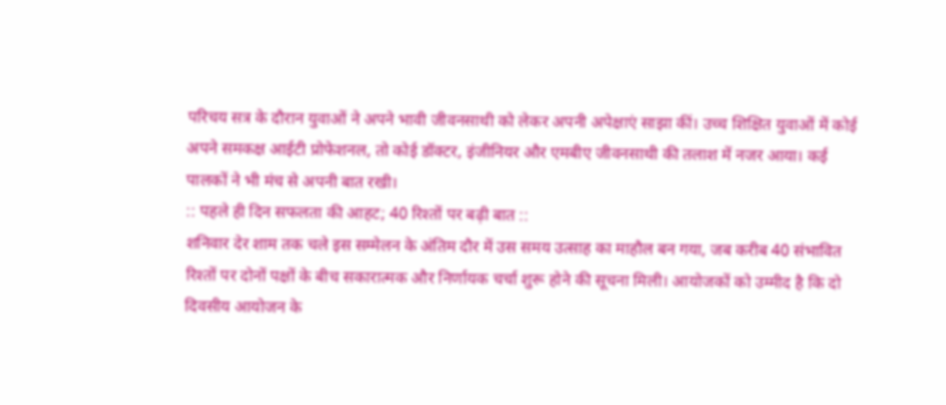परिचय सत्र के दौरान युवाओं ने अपने भावी जीवनसाथी को लेकर अपनी अपेक्षाएं साझा कीं। उच्च शिक्षित युवाओं में कोई अपने समकक्ष आईटी प्रोफेशनल, तो कोई डॉक्टर, इंजीनियर और एमबीए जीवनसाथी की तलाश में नजर आया। कई पालकों ने भी मंच से अपनी बात रखी।
:: पहले ही दिन सफलता की आहट; 40 रिश्तों पर बढ़ी बात ::
शनिवार देर शाम तक चले इस सम्मेलन के अंतिम दौर में उस समय उत्साह का माहौल बन गया, जब करीब 40 संभावित रिश्तों पर दोनों पक्षों के बीच सकारात्मक और निर्णायक चर्चा शुरू होने की सूचना मिली। आयोजकों को उम्मीद है कि दो दिवसीय आयोजन के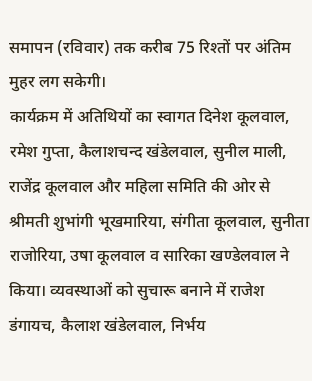समापन (रविवार) तक करीब 75 रिश्तों पर अंतिम मुहर लग सकेगी।
कार्यक्रम में अतिथियों का स्वागत दिनेश कूलवाल, रमेश गुप्ता, कैलाशचन्द खंडेलवाल, सुनील माली, राजेंद्र कूलवाल और महिला समिति की ओर से श्रीमती शुभांगी भूखमारिया, संगीता कूलवाल, सुनीता राजोरिया, उषा कूलवाल व सारिका खण्डेलवाल ने किया। व्यवस्थाओं को सुचारू बनाने में राजेश डंगायच, कैलाश खंडेलवाल, निर्भय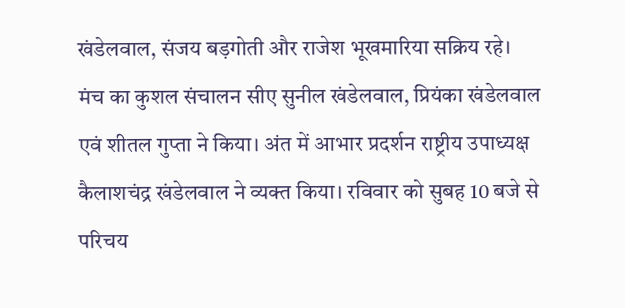खंडेलवाल, संजय बड़गोती और राजेश भूखमारिया सक्रिय रहे।
मंच का कुशल संचालन सीए सुनील खंडेलवाल, प्रियंका खंडेलवाल एवं शीतल गुप्ता ने किया। अंत में आभार प्रदर्शन राष्ट्रीय उपाध्यक्ष कैलाशचंद्र खंडेलवाल ने व्यक्त किया। रविवार को सुबह 10 बजे से परिचय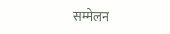सम्मेलन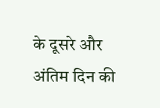के दूसरे और अंतिम दिन की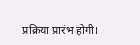प्रक्रिया प्रारंभ होगी।